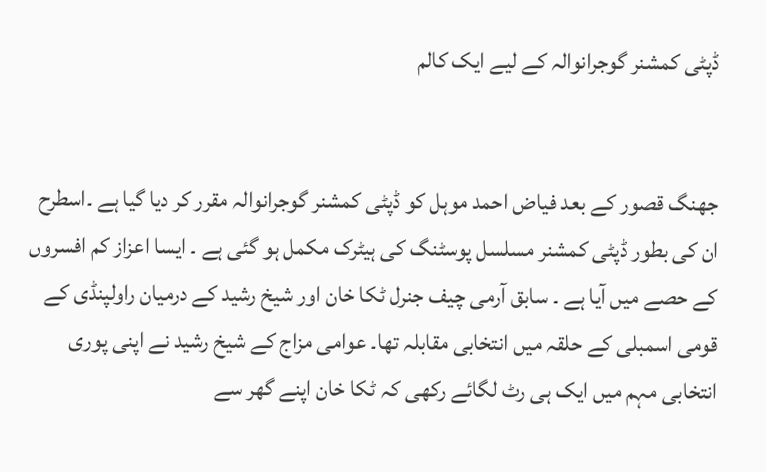ڈپٹی کمشنر گوجرانوالہ کے لیے ایک کالم


جھنگ قصور کے بعد فیاض احمد موہل کو ڈپٹی کمشنر گوجرانوالہ مقرر کر دیا گیا ہے ۔اسطرح ان کی بطور ڈپٹی کمشنر مسلسل پوسٹنگ کی ہیٹرک مکمل ہو گئی ہے ۔ ایسا اعزاز کم افسروں کے حصے میں آیا ہے ۔ سابق آرمی چیف جنرل ٹکا خان اور شیخ رشید کے درمیان راولپنڈی کے قومی اسمبلی کے حلقہ میں انتخابی مقابلہ تھا۔ عوامی مزاج کے شیخ رشید نے اپنی پوری انتخابی مہم میں ایک ہی رٹ لگائے رکھی کہ ٹکا خان اپنے گھر سے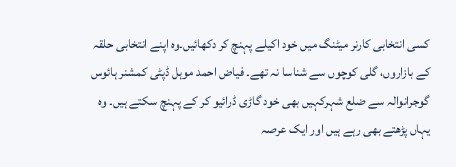کسی انتخابی کارنر میٹنگ میں خود اکیلے پہنچ کر دکھائیں۔وہ اپنے انتخابی حلقہ کے بازاروں، گلی کوچوں سے شناسا نہ تھے۔ فیاض احمد موہل ڈپٹی کمشنر ہائوس گوجرانوالہ سے ضلع شہرکہیں بھی خود گاڑی ڈرائیو کر کے پہنچ سکتے ہیں۔ وہ یہاں پڑھتے بھی رہے ہیں اور ایک عرصہ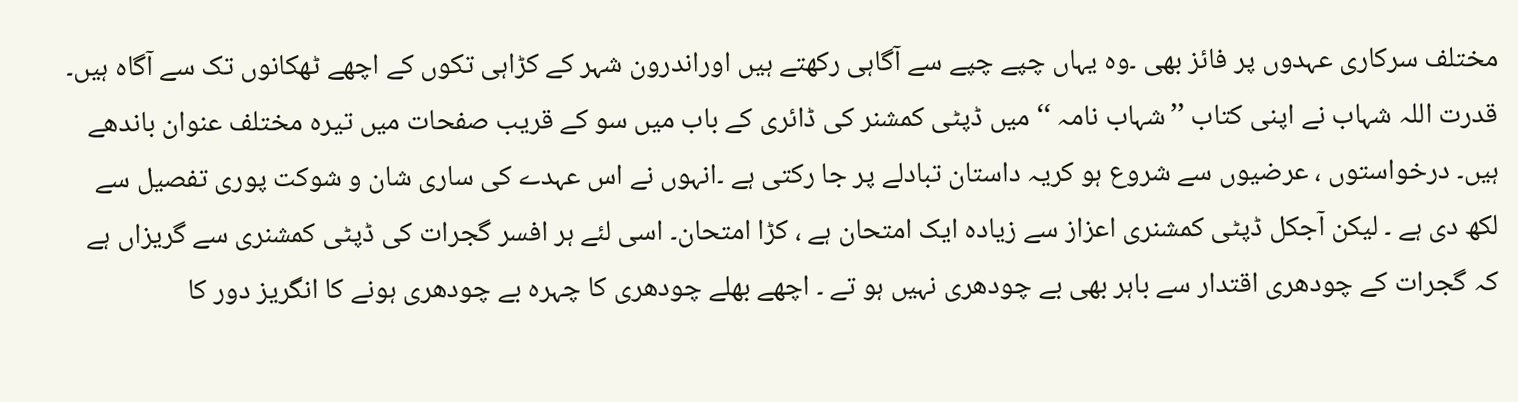مختلف سرکاری عہدوں پر فائز بھی ۔وہ یہاں چپے چپے سے آگاہی رکھتے ہیں اوراندرون شہر کے کڑاہی تکوں کے اچھے ٹھکانوں تک سے آگاہ ہیں۔ قدرت اللہ شہاب نے اپنی کتاب ’’شہاب نامہ ‘‘ میں ڈپٹی کمشنر کی ڈائری کے باب میں سو کے قریب صفحات میں تیرہ مختلف عنوان باندھے ہیں۔ درخواستوں ، عرضیوں سے شروع ہو کریہ داستان تبادلے پر جا رکتی ہے ۔انہوں نے اس عہدے کی ساری شان و شوکت پوری تفصیل سے لکھ دی ہے ۔ لیکن آجکل ڈپٹی کمشنری اعزاز سے زیادہ ایک امتحان ہے ، کڑا امتحان۔ اسی لئے ہر افسر گجرات کی ڈپٹی کمشنری سے گریزاں ہے کہ گجرات کے چودھری اقتدار سے باہر بھی بے چودھری نہیں ہو تے ۔ اچھے بھلے چودھری کا چہرہ بے چودھری ہونے کا انگریز دور کا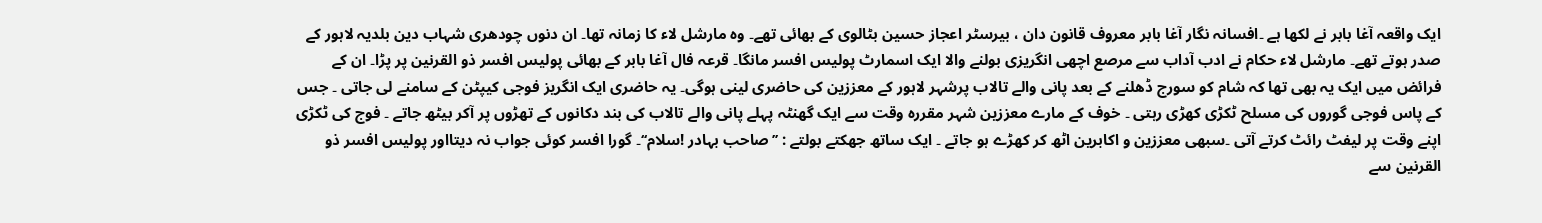ایک واقعہ آغا بابر نے لکھا ہے ۔افسانہ نگار آغا بابر معروف قانون دان ، بیرسٹر اعجاز حسین بٹالوی کے بھائی تھے۔ وہ مارشل لاء کا زمانہ تھا۔ ان دنوں چودھری شہاب دین بلدیہ لاہور کے صدر ہوتے تھے۔ مارشل لاء حکام نے ادب آداب سے مرصع اچھی انگریزی بولنے والا ایک اسمارٹ پولیس افسر مانگا۔ قرعہ فال آغا بابر کے بھائی پولیس افسر ذو القرنین پر پڑا۔ ان کے فرائض میں ایک یہ بھی تھا کہ شام کو سورج ڈھلنے کے بعد پانی والے تالاب پرشہر لاہور کے معززین کی حاضری لینی ہوگی۔ یہ حاضری ایک انگریز فوجی کیپٹن کے سامنے لی جاتی ۔ جس کے پاس فوجی گوروں کی مسلح ٹکڑی کھڑی رہتی ۔ خوف کے مارے معززین شہر مقررہ وقت سے ایک گھنٹہ پہلے پانی والے تالاب کی بند دکانوں کے تھڑوں پر آکر بیٹھ جاتے ۔ فوج کی ٹکڑی اپنے وقت پر لیفٹ رائٹ کرتے آتی ۔سبھی معززین و اکابرین اٹھ کر کھڑے ہو جاتے ۔ ایک ساتھ جھکتے بولتے : ’’صاحب بہادر !سلام‘‘۔ گورا افسر کوئی جواب نہ دیتااور پولیس افسر ذو القرنین سے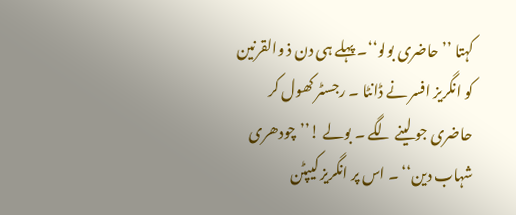کہتا ’’حاضری بولو‘‘۔ پہلے ہی دن ذ والقرنین کو انگریز افسر نے ڈانٹا ۔ رجسٹر کھول کر حاضری جو لینے لگے ۔ بولے !’’چودھری شہاب دین‘‘ ۔ اس پر انگریز کیپٹن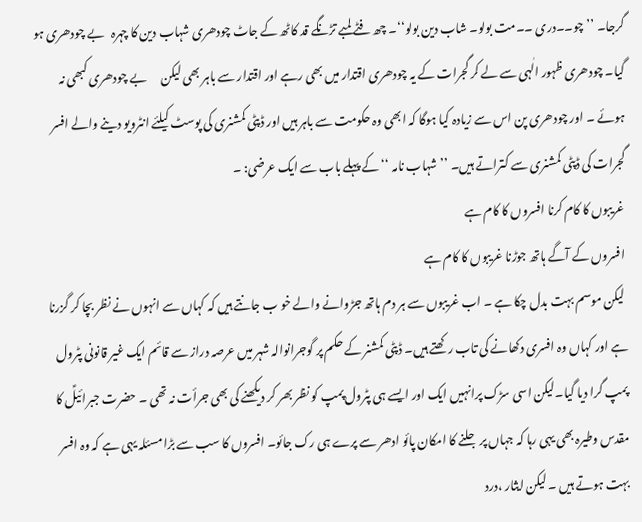گرجا۔ ’’چو۔۔دری ۔۔مت بولو۔ شاب دین بولو‘‘۔ چھ فٹے لمبے تڑنگے قد کاٹھ کے جاٹ چودھری شہاب دین کا چہرہ   بے چودھری ہو گیا۔ چودھری ظہور الٰہی سے لے کر گجرات کے یہ چودھری اقتدار میں بھی رہے اور اقتدار سے باہر بھی لیکن      بے چودھری کبھی نہ ہوئے ۔ اور چودھری پن اس سے زیادہ کیا ہوگا کہ ابھی وہ حکومت سے باہر ہیں اور ڈپٹی کمشنری کی پوسٹ کیلئے انٹرویو دینے والے افسر گجرات کی ڈپٹی کمشنری سے کتراتے ہیں۔ ’’شہاب نامہ ‘‘ کے پہلے باب سے ایک عرضی: ۔
 غریبوں کا کام کرنا افسروں کا کام ہے
 افسروں کے آگے ہاتھ جوڑنا غریبوں کا کام ہے
 لیکن موسم بہت بدل چکا ہے ۔ اب غریبوں سے ہر دم ہاتھ جڑوانے والے خو ب جانتے ہیں کہ کہاں سے انہوں نے نظر بچا کر گزرنا ہے اور کہاں وہ افسری دکھانے کی تاب رکھتے ہیں۔ ڈپٹی کمشنر کے حکم پر گوجرانوالہ شہر میں عرصہ دراز سے قائم ایک غیر قانونی پٹرول پمپ گرا دیا گیا۔لیکن اسی سڑک پرانہیں ایک اور ایسے ہی پٹرول پمپ کو نظر بھر کر دیکھنے کی بھی جرأت نہ تھی ۔ حضرت جبرائیلؑ کا مقدس وطیرہ بھی یہی رہا کہ جہاں پر جلنے کا امکان پائو ادھر سے پرے ہی رک جائو۔ افسروں کا سب سے بڑا مسئلہ یہی ہے کہ وہ افسر بہت ہوتے ہیں ۔ لیکن ایثار ،درد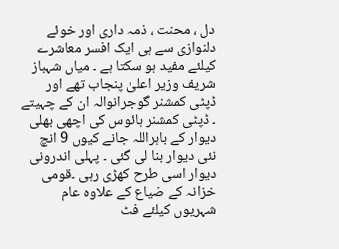دل ، محنت ، ذمہ داری اور خوئے دلنوازی سے ہی ایک افسر معاشرے کیلئے مفید ہو سکتا ہے ۔ میاں شہباز شریف وزیر اعلیٰ پنجاب تھے اور ڈپٹی کمشنر گوجرانوالہ ان کے چہیتے ۔ ڈپٹی کمشنر ہائوس کی اچھی بھلی دیوار کے باہراللہ جانے کیوں 9 انچ نئی دیوار بنا لی گئی ۔ پہلی اندرونی دیوار اسی طرح کھڑی رہی ۔قومی خزانہ کے ضیاع کے علاوہ عام شہریوں کیلئے فٹ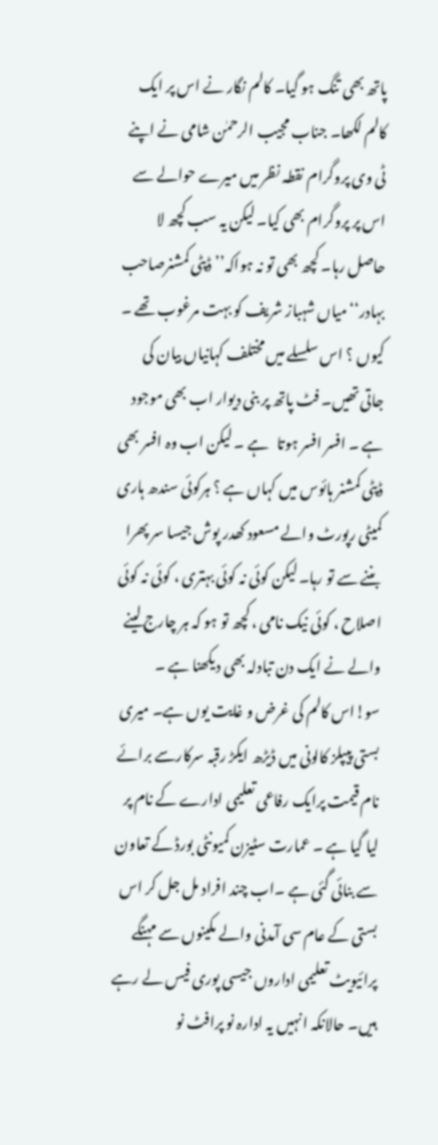پاتھ بھی تنگ ہو گیا۔ کالم نگار نے اس پر ایک کالم لکھا۔ جناب مجیب الرحمٰن شامی نے اپنے ٹی وی پروگرام نقطہ نظر میں میرے حوالے سے اس پر پروگرام بھی کیا۔ لیکن یہ سب کچھ لا حاصل رہا۔ کچھ بھی تو نہ ہواکہ’’ ڈپٹی کمشنرصاحب بہادر‘‘میاں شہباز شریف کو بہت مرغوب تھے ۔ کیوں ؟ اس سلسلے میں مختلف کہانیاں بیان کی جاتی تھیں۔ فٹ پاتھ پر بنی دیوار اب بھی موجود ہے ۔ افسر افسر ہوتا   ہے ۔ لیکن اب وہ افسر بھی ڈپٹی کمشنر ہائوس میں کہاں ہے ؟ ہرکوئی سندھ ہاری کمیٹی رپورٹ والے مسعود کھدر پوش جیسا سر پھرا بننے سے تو رہا۔ لیکن کوئی نہ کوئی بہتری ، کوئی نہ کوئی اصلاح ، کوئی نیک نامی ، کچھ تو ہو کہ ہر چارج لینے والے نے ایک دن تبادلہ بھی دیکھنا ہے ۔ سو!اس کالم کی غرض و غایت یوں ہے۔ میری بستی پیپلز کالونی میں ڈیڑھ ایکڑ رقبہ سرکارسے برائے نام قیمت پرایک رفاعی تعلیمی ادارے کے نام پر لیا گیا ہے ۔ عمارت سٹیزن کمیونٹی بورڈ کے تعاون سے بنائی گئی ہے ۔اب چند افراد مل جل کر اس بستی کے عام سی آمدنی والے مکینوں سے مہنگے پرائیویٹ تعلیمی اداروں جیسی پوری فیس لے رہے ہیں۔ حالانکہ انہیں یہ ادارہ نو پرافٹ نو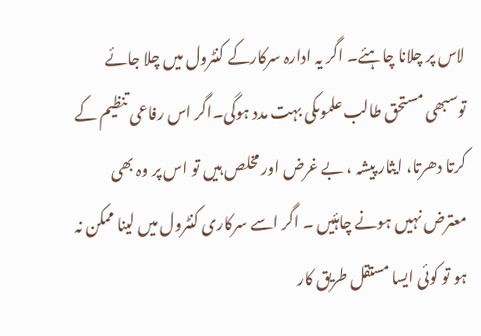لاس پر چلانا چاہئے۔ اگر یہ ادارہ سرکارکے کنٹرول میں چلا جائے توسبھی مستحق طالب علموںکی بہت مدد ہوگی۔اگر اس رفاعی تنظیم کے کرتا دھرتا، ایثار پیشہ ، بے غرض اور مخلص ہیں تو اس پر وہ بھی معترض نہیں ہونے چاہئیں ۔ اگر اسے سرکاری کنٹرول میں لینا ممکن نہ ہو تو کوئی ایسا مستقل طریق کار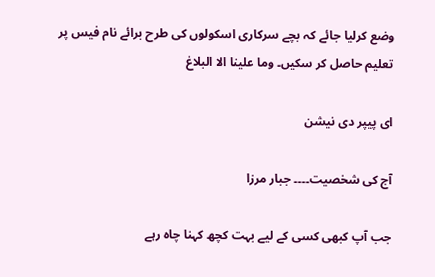وضع کرلیا جائے کہ بچے سرکاری اسکولوں کی طرح برائے نام فیس پر تعلیم حاصل کر سکیں۔ وما علینا الا البلاغ

ای پیپر دی نیشن

آج کی شخصیت۔۔۔۔ جبار مرزا

جب آپ کبھی کسی کے لیے بہت کچھ کہنا چاہ رہے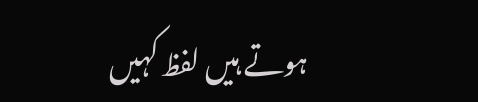ہوتے ہیں لفظ کہیں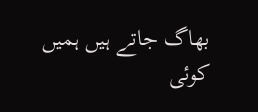بھاگ جاتے ہیں ہمیں کوئی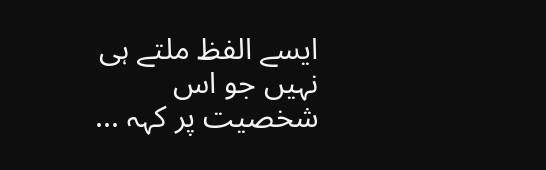ایسے الفظ ملتے ہی نہیں جو اس شخصیت پر کہہ ...